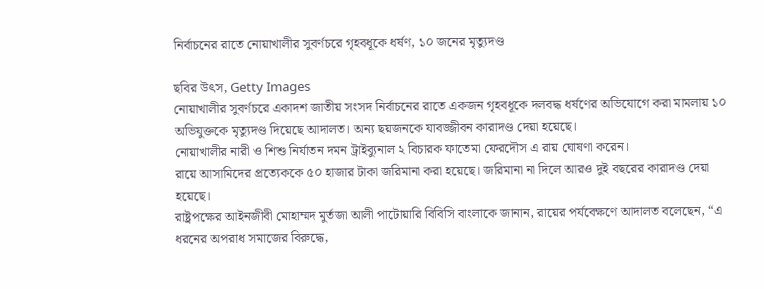নির্বাচনের রাতে নোয়াখালীর সুবর্ণচরে গৃহবধূকে ধর্ষণ, ১০ জনের মৃত্যুদণ্ড

ছবির উৎস, Getty Images
নোয়াখালীর সুবর্ণচরে একাদশ জাতীয় সংসদ নির্বাচনের রাতে একজন গৃহবধূকে দলবদ্ধ ধর্ষণের অভিযোগে করা মামলায় ১০ অভিযুক্তকে মৃত্যুদণ্ড দিয়েছে আদালত। অন্য ছয়জনকে যাবজ্জীবন কারাদণ্ড দেয়া হয়েছে।
নোয়াখালীর নারী ও শিশু নির্যাতন দমন ট্রাইব্যুনাল ২ বিচারক ফাতেমা ফেরদৌস এ রায় ঘোষণা করেন।
রায়ে আসামিদের প্রত্যেককে ৫০ হাজার টাকা জরিমানা করা হয়েছে। জরিমানা না দিলে আরও দুই বছরের কারাদণ্ড দেয়া হয়েছে।
রাষ্ট্রপক্ষের আইনজীবী মোহাম্মদ মুর্তজা আলী পাটোয়ারি বিবিসি বাংলাকে জানান, রায়ের পর্যবেক্ষণে আদালত বলেছেন, “এ ধরনের অপরাধ সমাজের বিরুদ্ধে,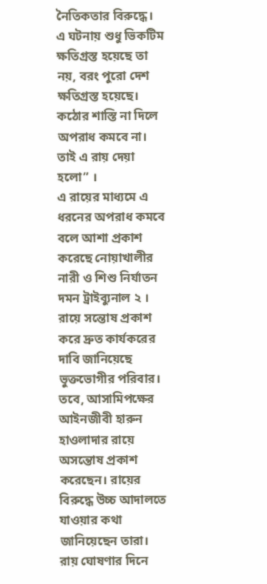নৈতিকতার বিরুদ্ধে। এ ঘটনায় শুধু ভিকটিম ক্ষতিগ্রস্ত হয়েছে তা নয়, বরং পুরো দেশ ক্ষতিগ্রস্ত হয়েছে। কঠোর শাস্তি না দিলে অপরাধ কমবে না। তাই এ রায় দেয়া হলো” ।
এ রায়ের মাধ্যমে এ ধরনের অপরাধ কমবে বলে আশা প্রকাশ করেছে নোয়াখালীর নারী ও শিশু নির্যাতন দমন ট্রাইব্যুনাল ২ ।
রায়ে সন্তোষ প্রকাশ করে দ্রুত কার্যকরের দাবি জানিয়েছে ভুক্তভোগীর পরিবার।
তবে, আসামিপক্ষের আইনজীবী হারুন হাওলাদার রায়ে অসন্তোষ প্রকাশ করেছেন। রায়ের বিরুদ্ধে উচ্চ আদালতে যাওয়ার কথা জানিয়েছেন তারা।
রায় ঘোষণার দিনে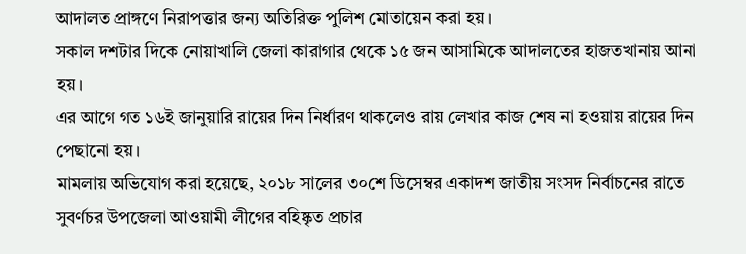আদালত প্রাঙ্গণে নিরাপত্তার জন্য অতিরিক্ত পুলিশ মোতায়েন করা হয়।
সকাল দশটার দিকে নোয়াখালি জেলা কারাগার থেকে ১৫ জন আসামিকে আদালতের হাজতখানায় আনা হয়।
এর আগে গত ১৬ই জানুয়ারি রায়ের দিন নির্ধারণ থাকলেও রায় লেখার কাজ শেষ না হওয়ায় রায়ের দিন পেছানো হয়।
মামলায় অভিযোগ করা হয়েছে, ২০১৮ সালের ৩০শে ডিসেম্বর একাদশ জাতীয় সংসদ নির্বাচনের রাতে সুবর্ণচর উপজেলা আওয়ামী লীগের বহিষ্কৃত প্রচার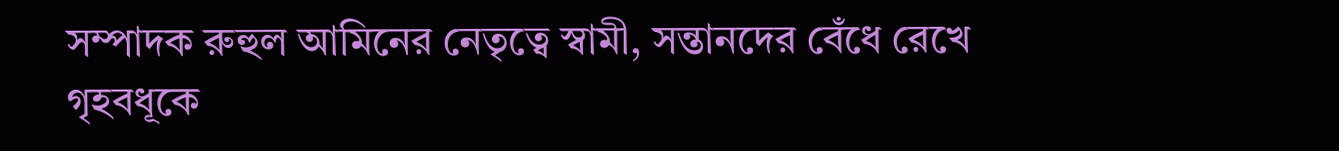সম্পাদক রুহুল আমিনের নেতৃত্বে স্বামী, সন্তানদের বেঁধে রেখে গৃহবধূকে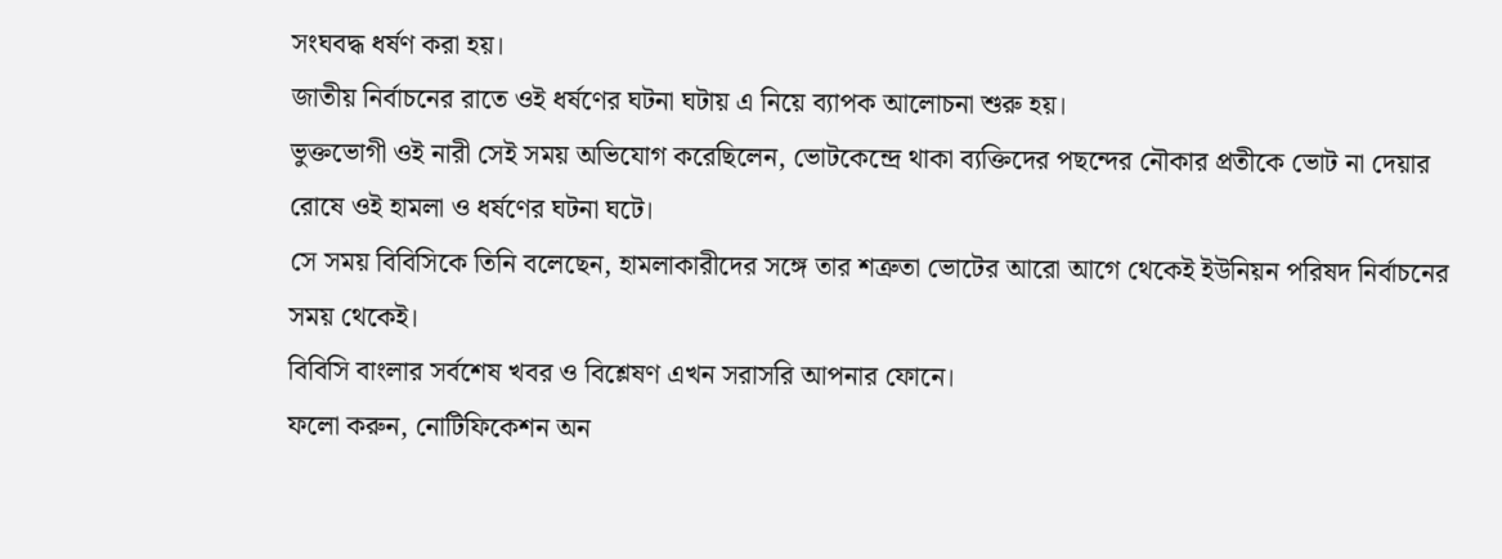সংঘবদ্ধ ধর্ষণ করা হয়।
জাতীয় নির্বাচনের রাতে ওই ধর্ষণের ঘটনা ঘটায় এ নিয়ে ব্যাপক আলোচনা শুরু হয়।
ভুক্তভোগী ওই নারী সেই সময় অভিযোগ করেছিলেন, ভোটকেন্দ্রে থাকা ব্যক্তিদের পছন্দের নৌকার প্রতীকে ভোট না দেয়ার রোষে ওই হামলা ও ধর্ষণের ঘটনা ঘটে।
সে সময় বিবিসিকে তিনি বলেছেন, হামলাকারীদের সঙ্গে তার শত্রুতা ভোটের আরো আগে থেকেই ইউনিয়ন পরিষদ নির্বাচনের সময় থেকেই।
বিবিসি বাংলার সর্বশেষ খবর ও বিশ্লেষণ এখন সরাসরি আপনার ফোনে।
ফলো করুন, নোটিফিকেশন অন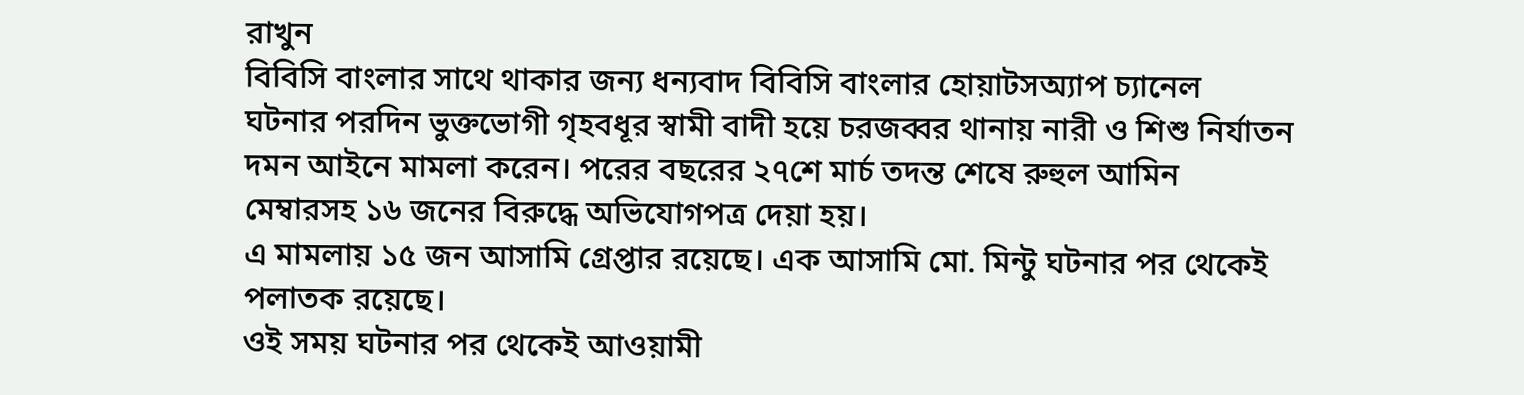রাখুন
বিবিসি বাংলার সাথে থাকার জন্য ধন্যবাদ বিবিসি বাংলার হোয়াটসঅ্যাপ চ্যানেল
ঘটনার পরদিন ভুক্তভোগী গৃহবধূর স্বামী বাদী হয়ে চরজব্বর থানায় নারী ও শিশু নির্যাতন দমন আইনে মামলা করেন। পরের বছরের ২৭শে মার্চ তদন্ত শেষে রুহুল আমিন মেম্বারসহ ১৬ জনের বিরুদ্ধে অভিযোগপত্র দেয়া হয়।
এ মামলায় ১৫ জন আসামি গ্রেপ্তার রয়েছে। এক আসামি মো. মিন্টু ঘটনার পর থেকেই পলাতক রয়েছে।
ওই সময় ঘটনার পর থেকেই আওয়ামী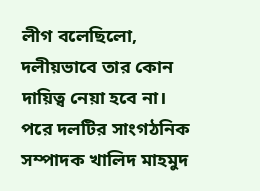লীগ বলেছিলো, দলীয়ভাবে তার কোন দায়িত্ব নেয়া হবে না।
পরে দলটির সাংগঠনিক সম্পাদক খালিদ মাহমুদ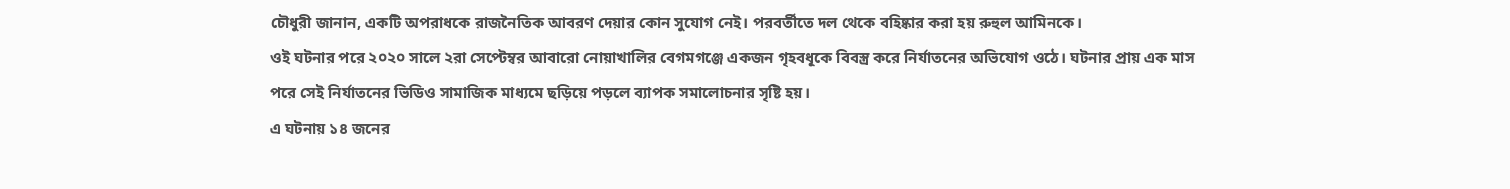চৌধুরী জানান, একটি অপরাধকে রাজনৈতিক আবরণ দেয়ার কোন সুযোগ নেই। পরবর্তীতে দল থেকে বহিষ্কার করা হয় রুহুল আমিনকে।
ওই ঘটনার পরে ২০২০ সালে ২রা সেপ্টেম্বর আবারো নোয়াখালির বেগমগঞ্জে একজন গৃহবধূকে বিবস্ত্র করে নির্যাতনের অভিযোগ ওঠে। ঘটনার প্রায় এক মাস পরে সেই নির্যাতনের ভিডিও সামাজিক মাধ্যমে ছড়িয়ে পড়লে ব্যাপক সমালোচনার সৃষ্টি হয়।
এ ঘটনায় ১৪ জনের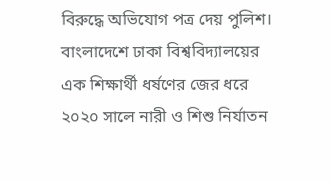বিরুদ্ধে অভিযোগ পত্র দেয় পুলিশ।
বাংলাদেশে ঢাকা বিশ্ববিদ্যালয়ের এক শিক্ষার্থী ধর্ষণের জের ধরে ২০২০ সালে নারী ও শিশু নির্যাতন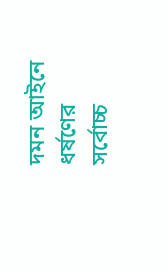দমন আইনে ধর্ষণের সর্বোচ্চ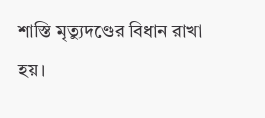শাস্তি মৃত্যুদণ্ডের বিধান রাখা হয়।